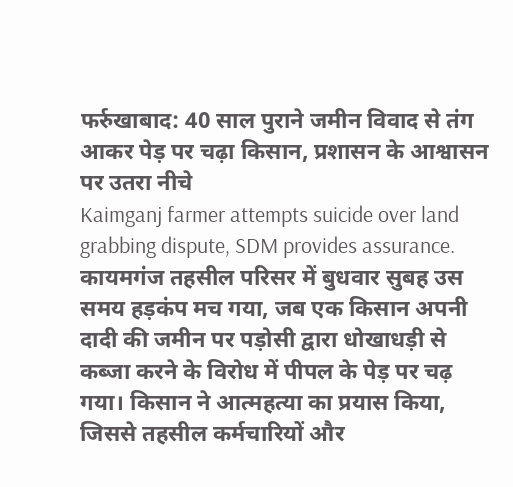फर्रुखाबाद: 40 साल पुराने जमीन विवाद से तंग आकर पेड़ पर चढ़ा किसान, प्रशासन के आश्वासन पर उतरा नीचे
Kaimganj farmer attempts suicide over land grabbing dispute, SDM provides assurance. कायमगंज तहसील परिसर में बुधवार सुबह उस समय हड़कंप मच गया, जब एक किसान अपनी दादी की जमीन पर पड़ोसी द्वारा धोखाधड़ी से कब्जा करने के विरोध में पीपल के पेड़ पर चढ़ गया। किसान ने आत्महत्या का प्रयास किया, जिससे तहसील कर्मचारियों और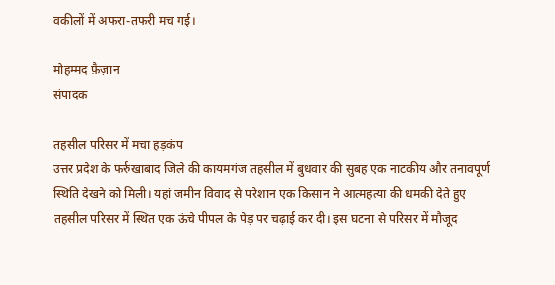वकीलों में अफरा-तफरी मच गई।

मोहम्मद फ़ैज़ान
संपादक

तहसील परिसर में मचा हड़कंप
उत्तर प्रदेश के फर्रुखाबाद जिले की कायमगंज तहसील में बुधवार की सुबह एक नाटकीय और तनावपूर्ण स्थिति देखने को मिली। यहां जमीन विवाद से परेशान एक किसान ने आत्महत्या की धमकी देते हुए तहसील परिसर में स्थित एक ऊंचे पीपल के पेड़ पर चढ़ाई कर दी। इस घटना से परिसर में मौजूद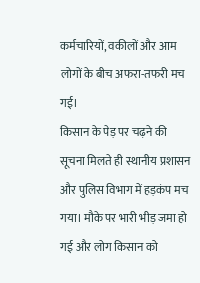कर्मचारियों, वकीलों और आम लोगों के बीच अफरा-तफरी मच गई।
किसान के पेड़ पर चढ़ने की सूचना मिलते ही स्थानीय प्रशासन और पुलिस विभाग में हड़कंप मच गया। मौके पर भारी भीड़ जमा हो गई और लोग किसान को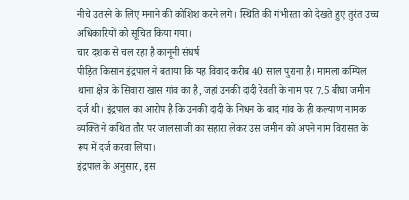नीचे उतरने के लिए मनाने की कोशिश करने लगे। स्थिति की गंभीरता को देखते हुए तुरंत उच्च अधिकारियों को सूचित किया गया।
चार दशक से चल रहा है कानूनी संघर्ष
पीड़ित किसान इंद्रपाल ने बताया कि यह विवाद करीब 40 साल पुराना है। मामला कम्पिल थाना क्षेत्र के सिवारा खास गांव का है, जहां उनकी दादी रेवती के नाम पर 7.5 बीघा जमीन दर्ज थी। इंद्रपाल का आरोप है कि उनकी दादी के निधन के बाद गांव के ही कल्याण नामक व्यक्ति ने कथित तौर पर जालसाजी का सहारा लेकर उस जमीन को अपने नाम विरासत के रूप में दर्ज करवा लिया।
इंद्रपाल के अनुसार, इस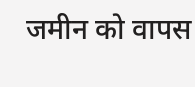जमीन को वापस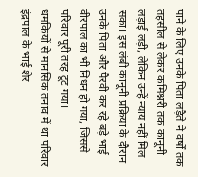पाने के लिए उनके पिता लड़ैते ने वर्षों तक तहसील से लेकर कमिश्नरी तक कानूनी लड़ाई लड़ी, लेकिन उन्हें न्याय नहीं मिल सका। इस लंबी कानूनी प्रक्रिया के दौरान उनके पिता और पैरवी कर रहे बड़े भाई वीरपाल का भी निधन हो गया, जिससे परिवार पूरी तरह टूट गया।
धमकियों से मानसिक तनाव में था परिवार
इंद्रपाल के भाई शेर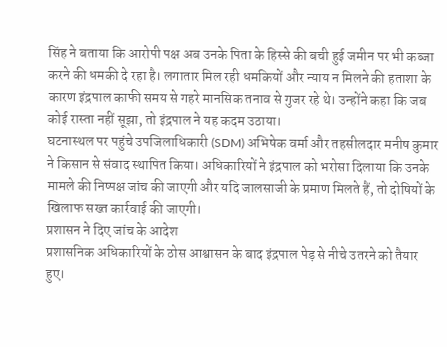सिंह ने बताया कि आरोपी पक्ष अब उनके पिता के हिस्से की बची हुई जमीन पर भी कब्जा करने की धमकी दे रहा है। लगातार मिल रही धमकियों और न्याय न मिलने की हताशा के कारण इंद्रपाल काफी समय से गहरे मानसिक तनाव से गुजर रहे थे। उन्होंने कहा कि जब कोई रास्ता नहीं सूझा, तो इंद्रपाल ने यह कदम उठाया।
घटनास्थल पर पहुंचे उपजिलाधिकारी (SDM) अभिषेक वर्मा और तहसीलदार मनीष कुमार ने किसान से संवाद स्थापित किया। अधिकारियों ने इंद्रपाल को भरोसा दिलाया कि उनके मामले की निष्पक्ष जांच की जाएगी और यदि जालसाजी के प्रमाण मिलते हैं, तो दोषियों के खिलाफ सख्त कार्रवाई की जाएगी।
प्रशासन ने दिए जांच के आदेश
प्रशासनिक अधिकारियों के ठोस आश्वासन के बाद इंद्रपाल पेड़ से नीचे उतरने को तैयार हुए।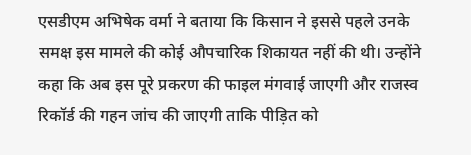एसडीएम अभिषेक वर्मा ने बताया कि किसान ने इससे पहले उनके समक्ष इस मामले की कोई औपचारिक शिकायत नहीं की थी। उन्होंने कहा कि अब इस पूरे प्रकरण की फाइल मंगवाई जाएगी और राजस्व रिकॉर्ड की गहन जांच की जाएगी ताकि पीड़ित को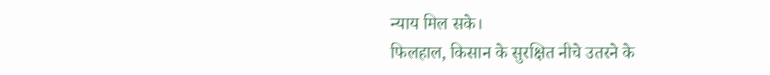न्याय मिल सके।
फिलहाल, किसान के सुरक्षित नीचे उतरने के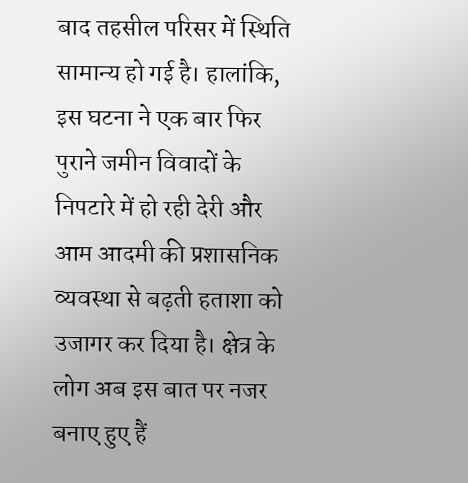बाद तहसील परिसर में स्थिति सामान्य हो गई है। हालांकि, इस घटना ने एक बार फिर पुराने जमीन विवादों के निपटारे में हो रही देरी और आम आदमी की प्रशासनिक व्यवस्था से बढ़ती हताशा को उजागर कर दिया है। क्षेत्र के लोग अब इस बात पर नजर बनाए हुए हैं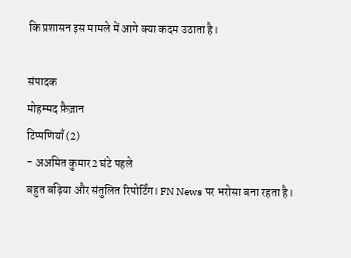कि प्रशासन इस मामले में आगे क्या कदम उठाता है।

संपादक
मोहम्मद फ़ैज़ान
टिप्पणियाँ (2)
- अअमित कुमार2 घंटे पहले
बहुत बढ़िया और संतुलित रिपोर्टिंग। FN News पर भरोसा बना रहता है।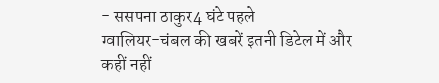- ससपना ठाकुर4 घंटे पहले
ग्वालियर-चंबल की खबरें इतनी डिटेल में और कहीं नहीं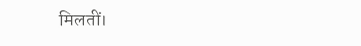मिलतीं।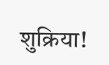शुक्रिया!